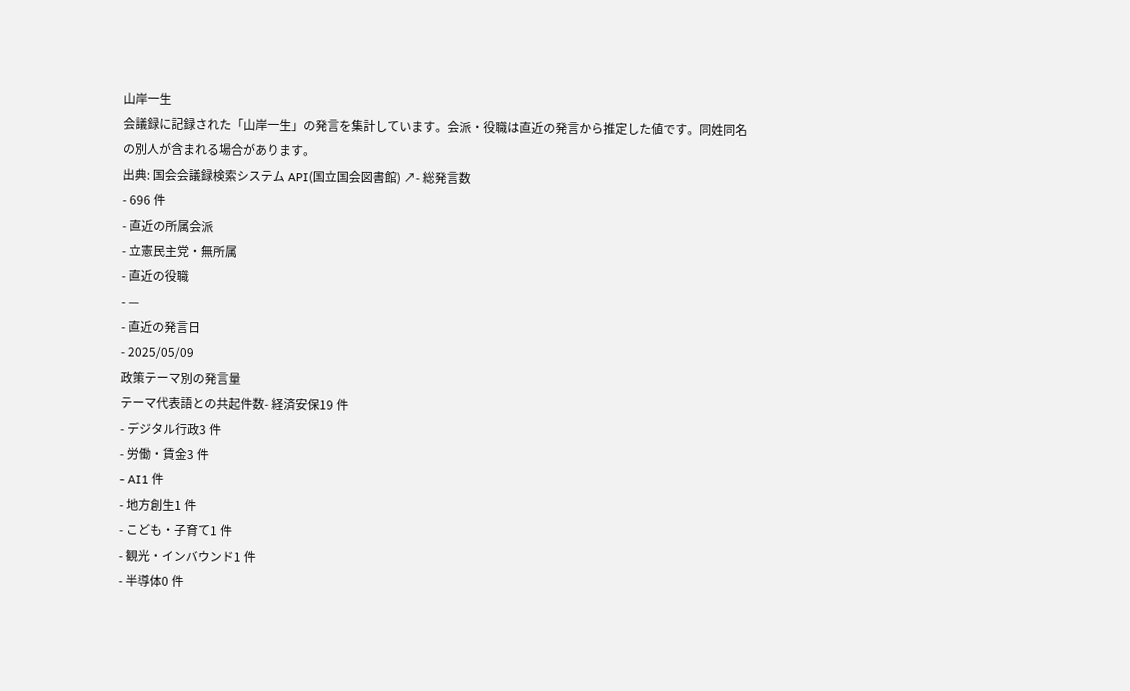山岸一生
会議録に記録された「山岸一生」の発言を集計しています。会派・役職は直近の発言から推定した値です。同姓同名の別人が含まれる場合があります。
出典: 国会会議録検索システム API(国立国会図書館) ↗- 総発言数
- 696 件
- 直近の所属会派
- 立憲民主党・無所属
- 直近の役職
- —
- 直近の発言日
- 2025/05/09
政策テーマ別の発言量
テーマ代表語との共起件数- 経済安保19 件
- デジタル行政3 件
- 労働・賃金3 件
- AI1 件
- 地方創生1 件
- こども・子育て1 件
- 観光・インバウンド1 件
- 半導体0 件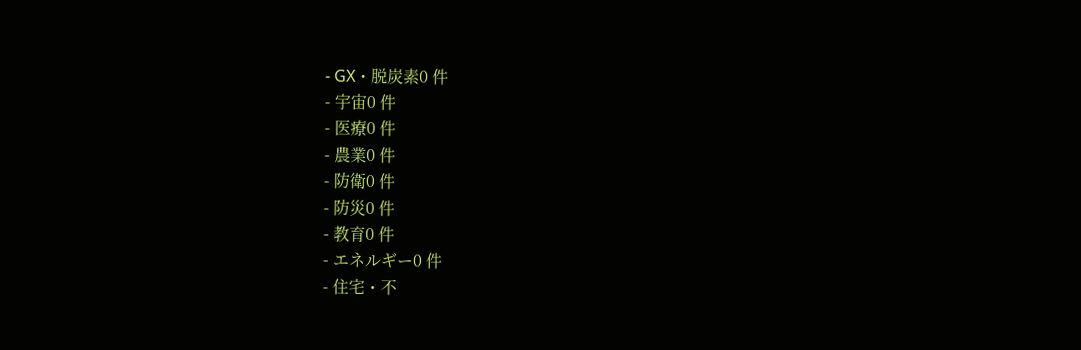- GX・脱炭素0 件
- 宇宙0 件
- 医療0 件
- 農業0 件
- 防衛0 件
- 防災0 件
- 教育0 件
- エネルギー0 件
- 住宅・不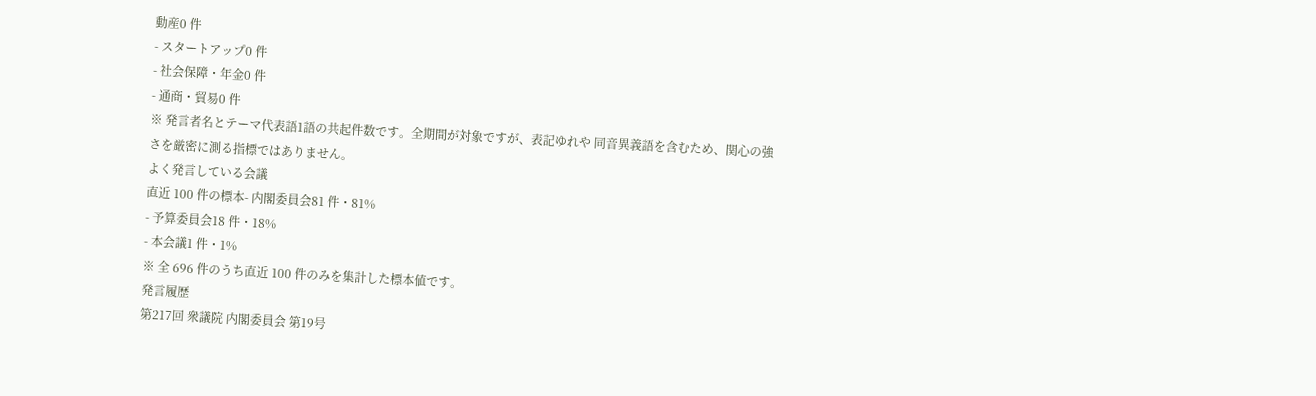動産0 件
- スタートアップ0 件
- 社会保障・年金0 件
- 通商・貿易0 件
※ 発言者名とテーマ代表語1語の共起件数です。全期間が対象ですが、表記ゆれや 同音異義語を含むため、関心の強さを厳密に測る指標ではありません。
よく発言している会議
直近 100 件の標本- 内閣委員会81 件・81%
- 予算委員会18 件・18%
- 本会議1 件・1%
※ 全 696 件のうち直近 100 件のみを集計した標本値です。
発言履歴
第217回 衆議院 内閣委員会 第19号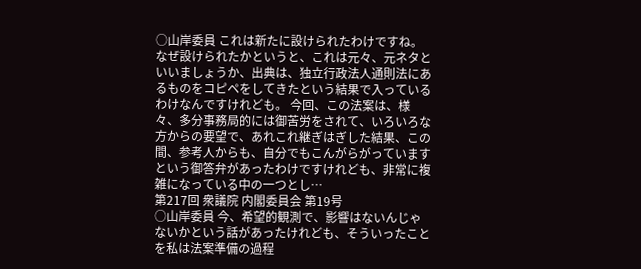○山岸委員 これは新たに設けられたわけですね。 なぜ設けられたかというと、これは元々、元ネタといいましょうか、出典は、独立行政法人通則法にあるものをコピペをしてきたという結果で入っているわけなんですけれども。 今回、この法案は、様々、多分事務局的には御苦労をされて、いろいろな方からの要望で、あれこれ継ぎはぎした結果、この間、参考人からも、自分でもこんがらがっていますという御答弁があったわけですけれども、非常に複雑になっている中の一つとし…
第217回 衆議院 内閣委員会 第19号
○山岸委員 今、希望的観測で、影響はないんじゃないかという話があったけれども、そういったことを私は法案準備の過程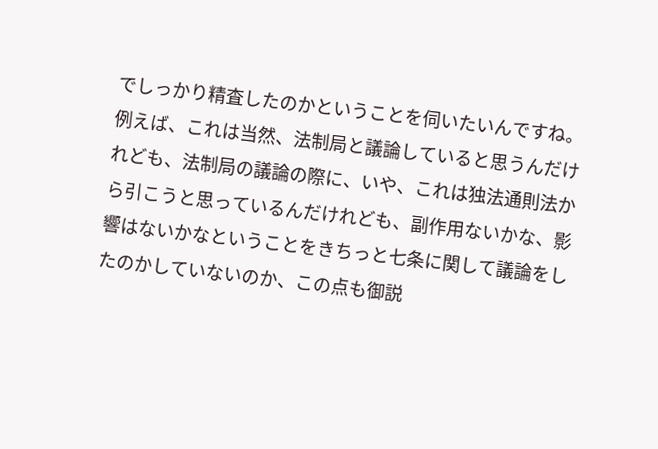でしっかり精査したのかということを伺いたいんですね。 例えば、これは当然、法制局と議論していると思うんだけれども、法制局の議論の際に、いや、これは独法通則法から引こうと思っているんだけれども、副作用ないかな、影響はないかなということをきちっと七条に関して議論をしたのかしていないのか、この点も御説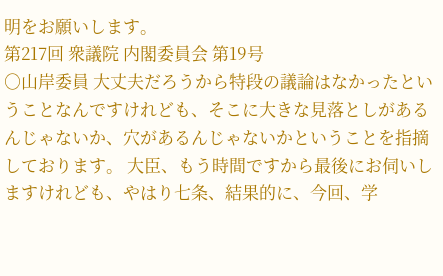明をお願いします。
第217回 衆議院 内閣委員会 第19号
○山岸委員 大丈夫だろうから特段の議論はなかったということなんですけれども、そこに大きな見落としがあるんじゃないか、穴があるんじゃないかということを指摘しております。 大臣、もう時間ですから最後にお伺いしますけれども、やはり七条、結果的に、今回、学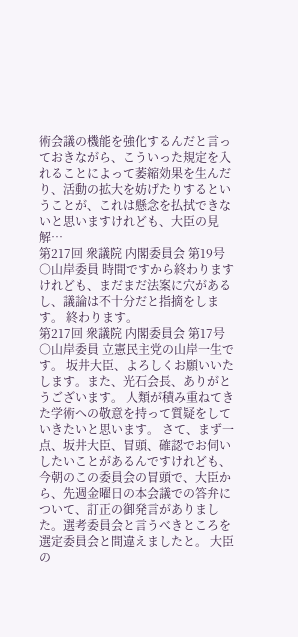術会議の機能を強化するんだと言っておきながら、こういった規定を入れることによって萎縮効果を生んだり、活動の拡大を妨げたりするということが、これは懸念を払拭できないと思いますけれども、大臣の見解…
第217回 衆議院 内閣委員会 第19号
○山岸委員 時間ですから終わりますけれども、まだまだ法案に穴があるし、議論は不十分だと指摘をします。 終わります。
第217回 衆議院 内閣委員会 第17号
○山岸委員 立憲民主党の山岸一生です。 坂井大臣、よろしくお願いいたします。また、光石会長、ありがとうございます。 人類が積み重ねてきた学術への敬意を持って質疑をしていきたいと思います。 さて、まず一点、坂井大臣、冒頭、確認でお伺いしたいことがあるんですけれども、今朝のこの委員会の冒頭で、大臣から、先週金曜日の本会議での答弁について、訂正の御発言がありました。選考委員会と言うべきところを選定委員会と間違えましたと。 大臣の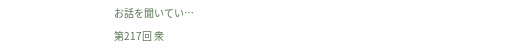お話を聞いてい…
第217回 衆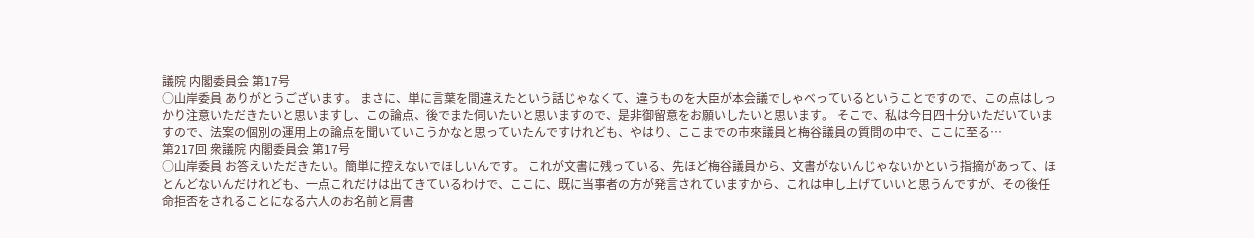議院 内閣委員会 第17号
○山岸委員 ありがとうございます。 まさに、単に言葉を間違えたという話じゃなくて、違うものを大臣が本会議でしゃべっているということですので、この点はしっかり注意いただきたいと思いますし、この論点、後でまた伺いたいと思いますので、是非御留意をお願いしたいと思います。 そこで、私は今日四十分いただいていますので、法案の個別の運用上の論点を聞いていこうかなと思っていたんですけれども、やはり、ここまでの市來議員と梅谷議員の質問の中で、ここに至る…
第217回 衆議院 内閣委員会 第17号
○山岸委員 お答えいただきたい。簡単に控えないでほしいんです。 これが文書に残っている、先ほど梅谷議員から、文書がないんじゃないかという指摘があって、ほとんどないんだけれども、一点これだけは出てきているわけで、ここに、既に当事者の方が発言されていますから、これは申し上げていいと思うんですが、その後任命拒否をされることになる六人のお名前と肩書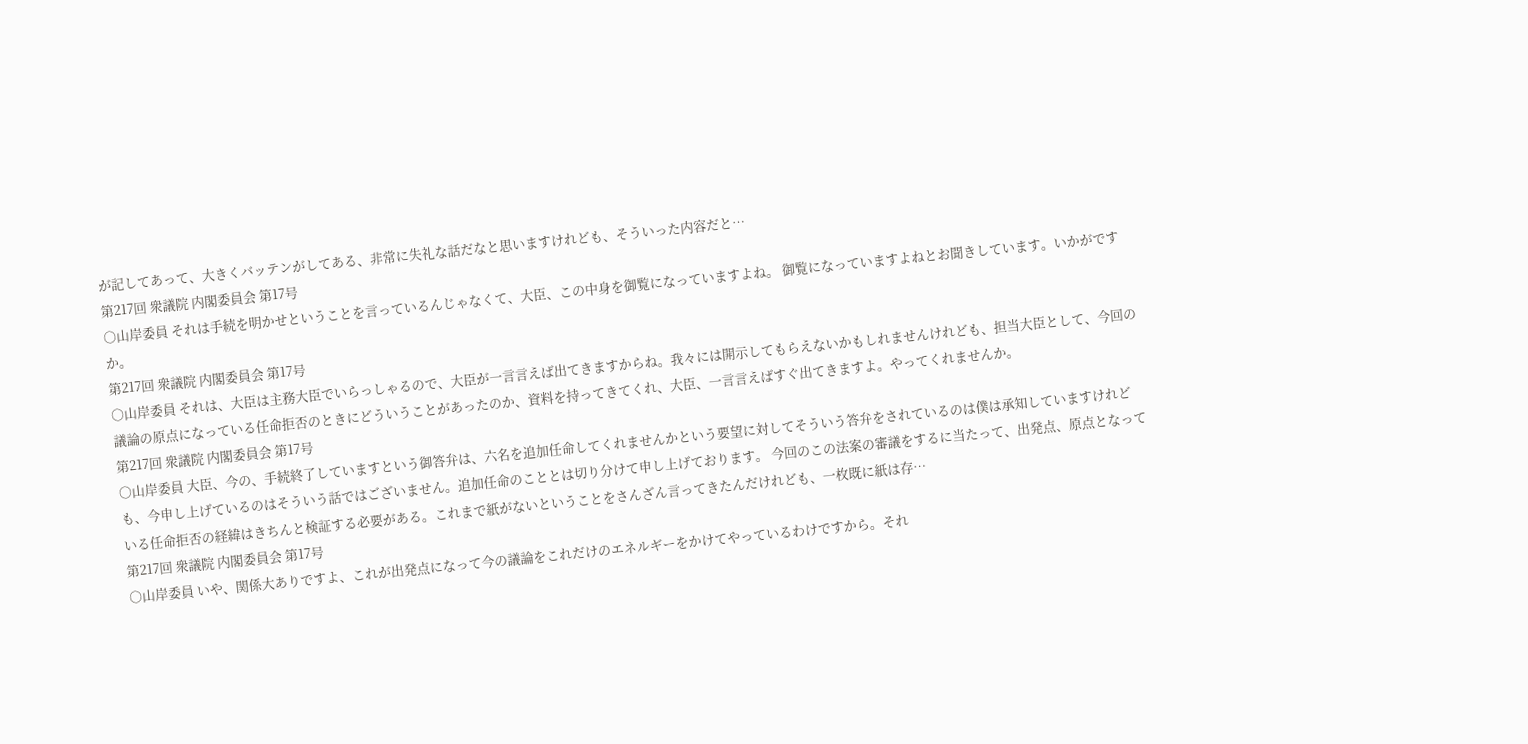が記してあって、大きくバッテンがしてある、非常に失礼な話だなと思いますけれども、そういった内容だと…
第217回 衆議院 内閣委員会 第17号
○山岸委員 それは手続を明かせということを言っているんじゃなくて、大臣、この中身を御覧になっていますよね。 御覧になっていますよねとお聞きしています。いかがですか。
第217回 衆議院 内閣委員会 第17号
○山岸委員 それは、大臣は主務大臣でいらっしゃるので、大臣が一言言えば出てきますからね。我々には開示してもらえないかもしれませんけれども、担当大臣として、今回の議論の原点になっている任命拒否のときにどういうことがあったのか、資料を持ってきてくれ、大臣、一言言えばすぐ出てきますよ。やってくれませんか。
第217回 衆議院 内閣委員会 第17号
○山岸委員 大臣、今の、手続終了していますという御答弁は、六名を追加任命してくれませんかという要望に対してそういう答弁をされているのは僕は承知していますけれども、今申し上げているのはそういう話ではございません。追加任命のこととは切り分けて申し上げております。 今回のこの法案の審議をするに当たって、出発点、原点となっている任命拒否の経緯はきちんと検証する必要がある。これまで紙がないということをさんざん言ってきたんだけれども、一枚既に紙は存…
第217回 衆議院 内閣委員会 第17号
○山岸委員 いや、関係大ありですよ、これが出発点になって今の議論をこれだけのエネルギーをかけてやっているわけですから。それ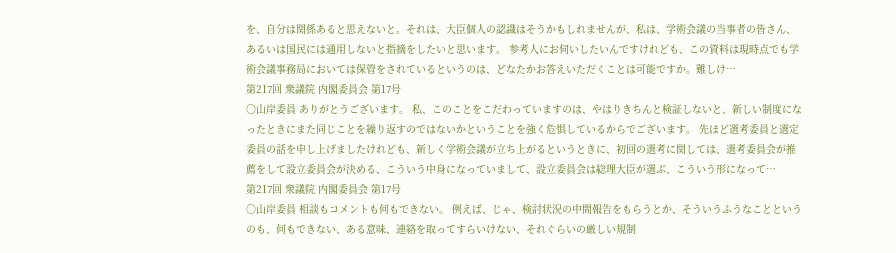を、自分は関係あると思えないと。それは、大臣個人の認識はそうかもしれませんが、私は、学術会議の当事者の皆さん、あるいは国民には通用しないと指摘をしたいと思います。 参考人にお伺いしたいんですけれども、この資料は現時点でも学術会議事務局においては保管をされているというのは、どなたかお答えいただくことは可能ですか。難しけ…
第217回 衆議院 内閣委員会 第17号
○山岸委員 ありがとうございます。 私、このことをこだわっていますのは、やはりきちんと検証しないと、新しい制度になったときにまた同じことを繰り返すのではないかということを強く危惧しているからでございます。 先ほど選考委員と選定委員の話を申し上げましたけれども、新しく学術会議が立ち上がるというときに、初回の選考に関しては、選考委員会が推薦をして設立委員会が決める、こういう中身になっていまして、設立委員会は総理大臣が選ぶ、こういう形になって…
第217回 衆議院 内閣委員会 第17号
○山岸委員 相談もコメントも何もできない。 例えば、じゃ、検討状況の中間報告をもらうとか、そういうふうなことというのも、何もできない、ある意味、連絡を取ってすらいけない、それぐらいの厳しい規制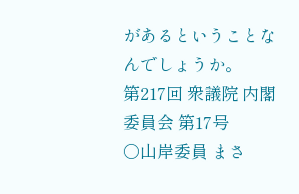があるということなんでしょうか。
第217回 衆議院 内閣委員会 第17号
○山岸委員 まさ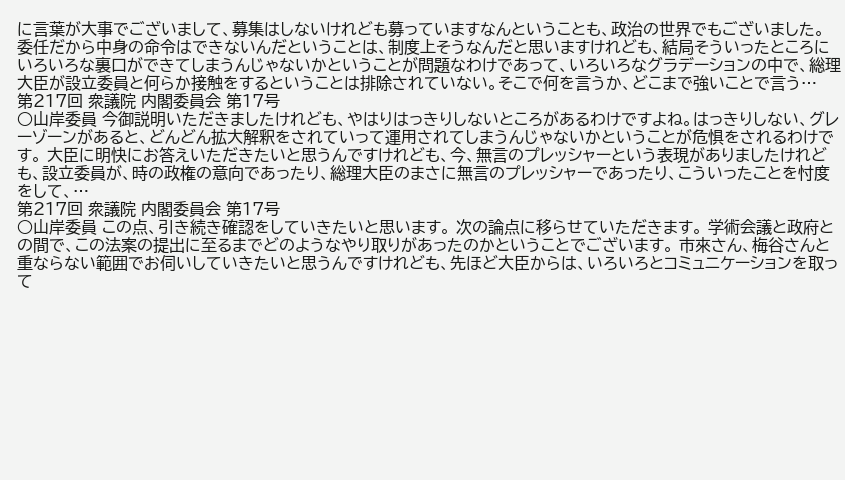に言葉が大事でございまして、募集はしないけれども募っていますなんということも、政治の世界でもございました。 委任だから中身の命令はできないんだということは、制度上そうなんだと思いますけれども、結局そういったところにいろいろな裏口ができてしまうんじゃないかということが問題なわけであって、いろいろなグラデーションの中で、総理大臣が設立委員と何らか接触をするということは排除されていない。そこで何を言うか、どこまで強いことで言う…
第217回 衆議院 内閣委員会 第17号
○山岸委員 今御説明いただきましたけれども、やはりはっきりしないところがあるわけですよね。はっきりしない、グレーゾーンがあると、どんどん拡大解釈をされていって運用されてしまうんじゃないかということが危惧をされるわけです。 大臣に明快にお答えいただきたいと思うんですけれども、今、無言のプレッシャーという表現がありましたけれども、設立委員が、時の政権の意向であったり、総理大臣のまさに無言のプレッシャーであったり、こういったことを忖度をして、…
第217回 衆議院 内閣委員会 第17号
○山岸委員 この点、引き続き確認をしていきたいと思います。 次の論点に移らせていただきます。 学術会議と政府との間で、この法案の提出に至るまでどのようなやり取りがあったのかということでございます。 市來さん、梅谷さんと重ならない範囲でお伺いしていきたいと思うんですけれども、先ほど大臣からは、いろいろとコミュニケーションを取って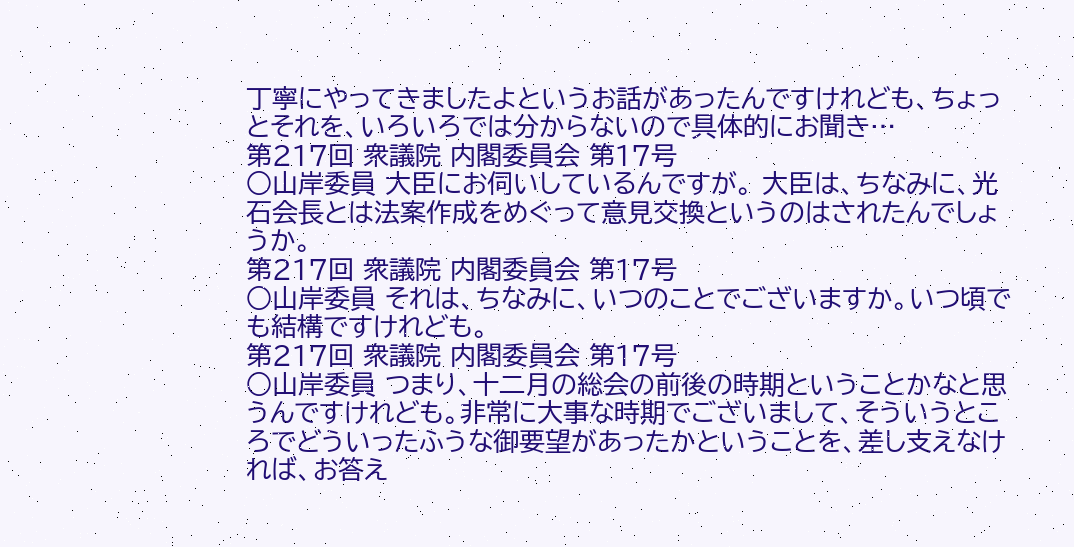丁寧にやってきましたよというお話があったんですけれども、ちょっとそれを、いろいろでは分からないので具体的にお聞き…
第217回 衆議院 内閣委員会 第17号
○山岸委員 大臣にお伺いしているんですが。 大臣は、ちなみに、光石会長とは法案作成をめぐって意見交換というのはされたんでしょうか。
第217回 衆議院 内閣委員会 第17号
○山岸委員 それは、ちなみに、いつのことでございますか。いつ頃でも結構ですけれども。
第217回 衆議院 内閣委員会 第17号
○山岸委員 つまり、十二月の総会の前後の時期ということかなと思うんですけれども。非常に大事な時期でございまして、そういうところでどういったふうな御要望があったかということを、差し支えなければ、お答え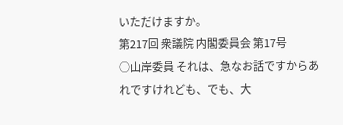いただけますか。
第217回 衆議院 内閣委員会 第17号
○山岸委員 それは、急なお話ですからあれですけれども、でも、大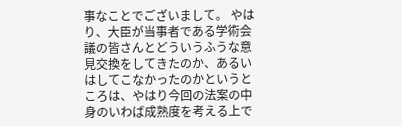事なことでございまして。 やはり、大臣が当事者である学術会議の皆さんとどういうふうな意見交換をしてきたのか、あるいはしてこなかったのかというところは、やはり今回の法案の中身のいわば成熟度を考える上で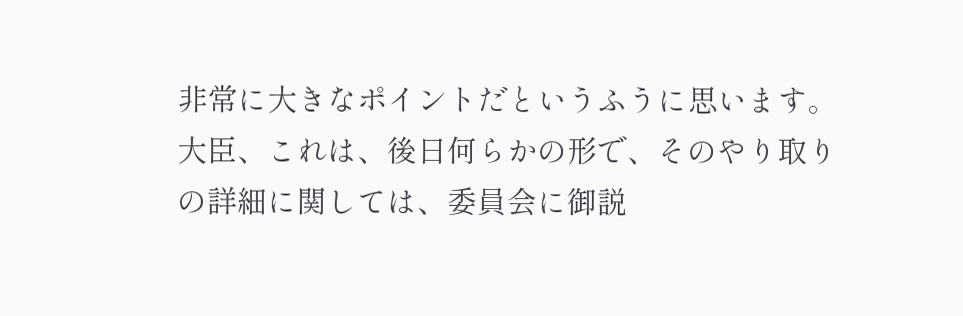非常に大きなポイントだというふうに思います。 大臣、これは、後日何らかの形で、そのやり取りの詳細に関しては、委員会に御説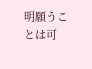明願うことは可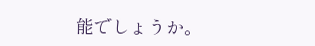能でしょうか。